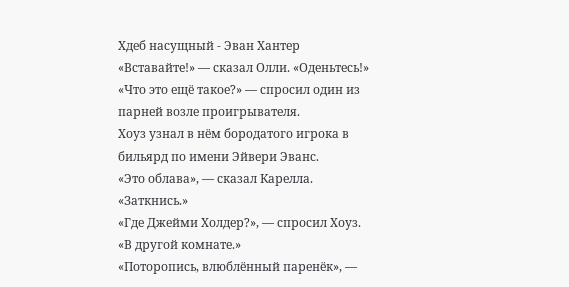Хдеб насущный - Эван Хантер
«Вставайте!» — сказал Олли. «Оденьтесь!»
«Что это ещё такое?» — спросил один из парней возле проигрывателя.
Хоуз узнал в нём бородатого игрока в бильярд по имени Эйвери Эванс.
«Это облава», — сказал Карелла. «Заткнись.»
«Где Джейми Холдер?», — спросил Хоуз.
«В другой комнате.»
«Поторопись, влюблённый паренёк», —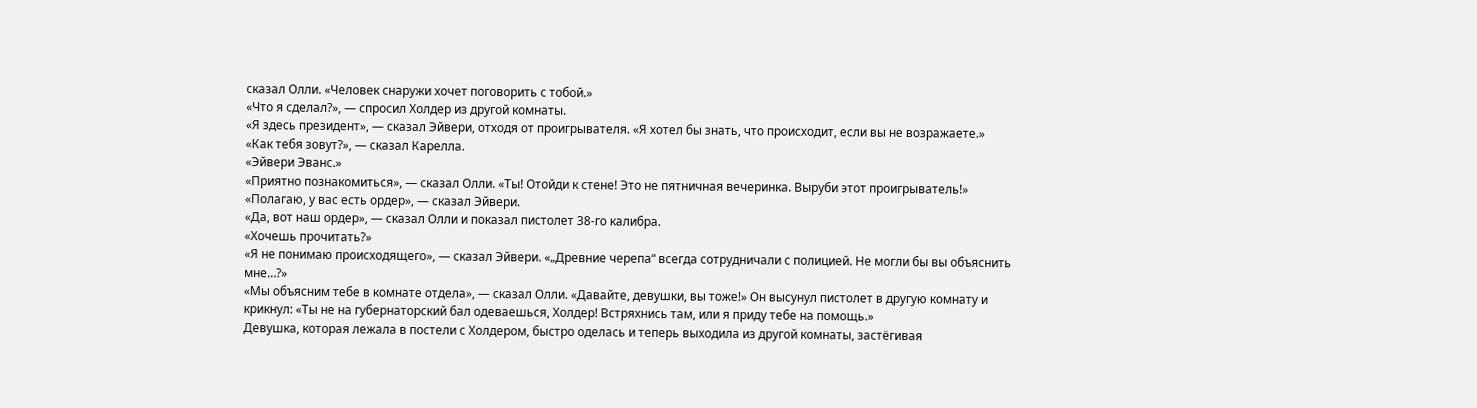сказал Олли. «Человек снаружи хочет поговорить с тобой.»
«Что я сделал?», — спросил Холдер из другой комнаты.
«Я здесь президент», — сказал Эйвери, отходя от проигрывателя. «Я хотел бы знать, что происходит, если вы не возражаете.»
«Как тебя зовут?», — сказал Карелла.
«Эйвери Эванс.»
«Приятно познакомиться», — сказал Олли. «Ты! Отойди к стене! Это не пятничная вечеринка. Выруби этот проигрыватель!»
«Полагаю, у вас есть ордер», — сказал Эйвери.
«Да, вот наш ордер», — сказал Олли и показал пистолет 38-го калибра.
«Хочешь прочитать?»
«Я не понимаю происходящего», — сказал Эйвери. «„Древние черепа“ всегда сотрудничали с полицией. Не могли бы вы объяснить мне…?»
«Мы объясним тебе в комнате отдела», — сказал Олли. «Давайте, девушки, вы тоже!» Он высунул пистолет в другую комнату и крикнул: «Ты не на губернаторский бал одеваешься, Холдер! Встряхнись там, или я приду тебе на помощь.»
Девушка, которая лежала в постели с Холдером, быстро оделась и теперь выходила из другой комнаты, застёгивая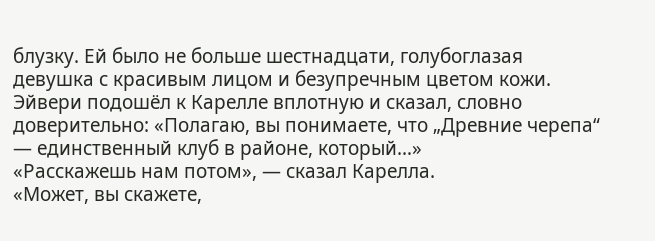блузку. Ей было не больше шестнадцати, голубоглазая девушка с красивым лицом и безупречным цветом кожи. Эйвери подошёл к Карелле вплотную и сказал, словно доверительно: «Полагаю, вы понимаете, что „Древние черепа“ — единственный клуб в районе, который…»
«Расскажешь нам потом», — сказал Карелла.
«Может, вы скажете,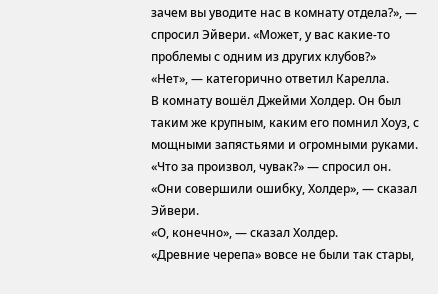зачем вы уводите нас в комнату отдела?», — спросил Эйвери. «Может, у вас какие-то проблемы с одним из других клубов?»
«Нет», — категорично ответил Карелла.
В комнату вошёл Джейми Холдер. Он был таким же крупным, каким его помнил Хоуз, с мощными запястьями и огромными руками. «Что за произвол, чувак?» — спросил он.
«Они совершили ошибку, Холдер», — сказал Эйвери.
«О, конечно», — сказал Холдер.
«Древние черепа» вовсе не были так стары,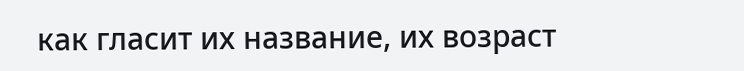как гласит их название, их возраст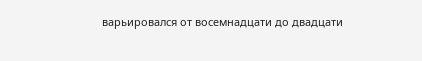варьировался от восемнадцати до двадцати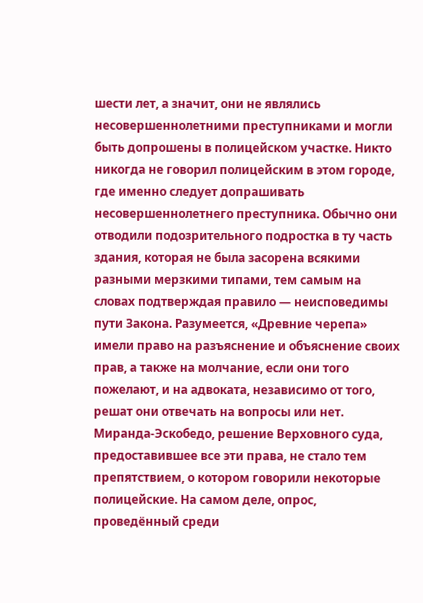шести лет, а значит, они не являлись несовершеннолетними преступниками и могли быть допрошены в полицейском участке. Никто никогда не говорил полицейским в этом городе, где именно следует допрашивать несовершеннолетнего преступника. Обычно они отводили подозрительного подростка в ту часть здания, которая не была засорена всякими разными мерзкими типами, тем самым на словах подтверждая правило — неисповедимы пути Закона. Разумеется, «Древние черепа» имели право на разъяснение и объяснение своих прав, а также на молчание, если они того пожелают, и на адвоката, независимо от того, решат они отвечать на вопросы или нет. Миранда-Эскобедо, решение Верховного суда, предоставившее все эти права, не стало тем препятствием, о котором говорили некоторые полицейские. На самом деле, опрос, проведённый среди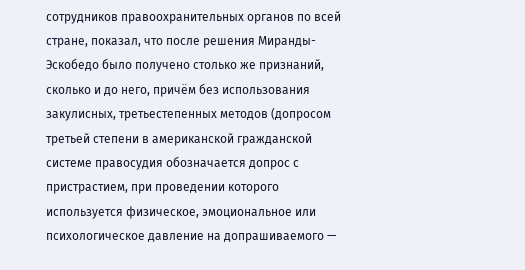сотрудников правоохранительных органов по всей стране, показал, что после решения Миранды-Эскобедо было получено столько же признаний, сколько и до него, причём без использования закулисных, третьестепенных методов (допросом третьей степени в американской гражданской системе правосудия обозначается допрос с пристрастием, при проведении которого используется физическое, эмоциональное или психологическое давление на допрашиваемого —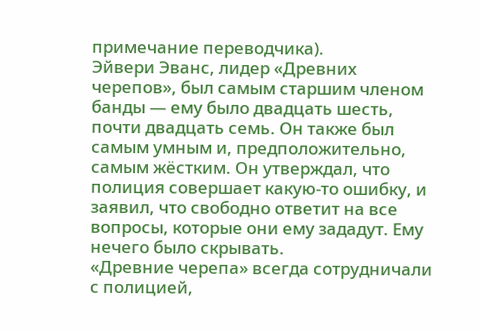примечание переводчика).
Эйвери Эванс, лидер «Древних черепов», был самым старшим членом банды — ему было двадцать шесть, почти двадцать семь. Он также был самым умным и, предположительно, самым жёстким. Он утверждал, что полиция совершает какую-то ошибку, и заявил, что свободно ответит на все вопросы, которые они ему зададут. Ему нечего было скрывать.
«Древние черепа» всегда сотрудничали с полицией,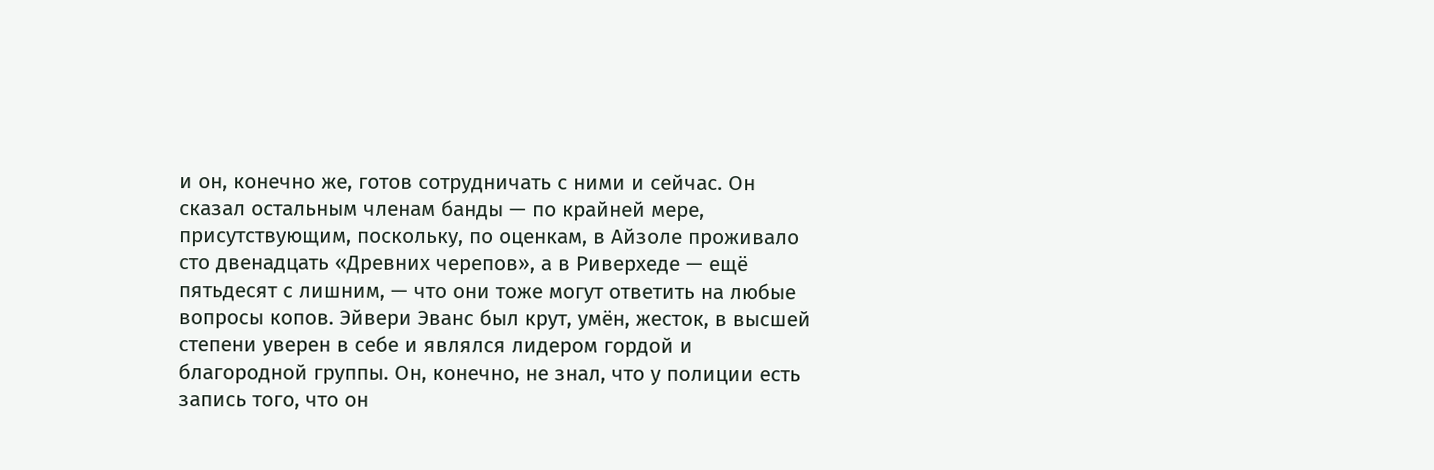и он, конечно же, готов сотрудничать с ними и сейчас. Он сказал остальным членам банды — по крайней мере, присутствующим, поскольку, по оценкам, в Айзоле проживало сто двенадцать «Древних черепов», а в Риверхеде — ещё пятьдесят с лишним, — что они тоже могут ответить на любые вопросы копов. Эйвери Эванс был крут, умён, жесток, в высшей степени уверен в себе и являлся лидером гордой и благородной группы. Он, конечно, не знал, что у полиции есть запись того, что он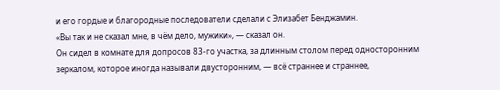и его гордые и благородные последователи сделали с Элизабет Бенджамин.
«Вы так и не сказал мне, в чём дело, мужики», — сказал он.
Он сидел в комнате для допросов 83-го участка, за длинным столом перед односторонним зеркалом, которое иногда называли двусторонним, — всё страннее и страннее,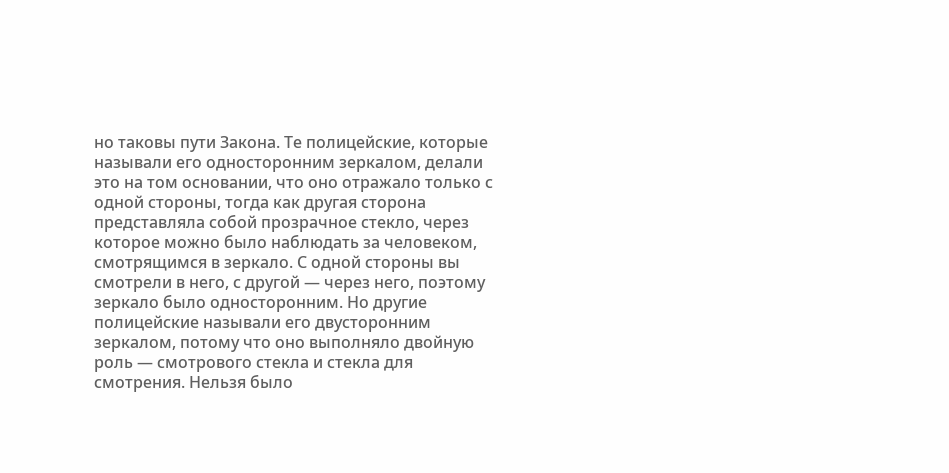но таковы пути Закона. Те полицейские, которые называли его односторонним зеркалом, делали это на том основании, что оно отражало только с одной стороны, тогда как другая сторона представляла собой прозрачное стекло, через которое можно было наблюдать за человеком, смотрящимся в зеркало. С одной стороны вы смотрели в него, с другой — через него, поэтому зеркало было односторонним. Но другие полицейские называли его двусторонним зеркалом, потому что оно выполняло двойную роль — смотрового стекла и стекла для смотрения. Нельзя было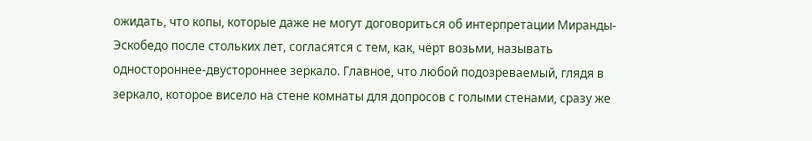ожидать, что копы, которые даже не могут договориться об интерпретации Миранды-Эскобедо после стольких лет, согласятся с тем, как, чёрт возьми, называть одностороннее-двустороннее зеркало. Главное, что любой подозреваемый, глядя в зеркало, которое висело на стене комнаты для допросов с голыми стенами, сразу же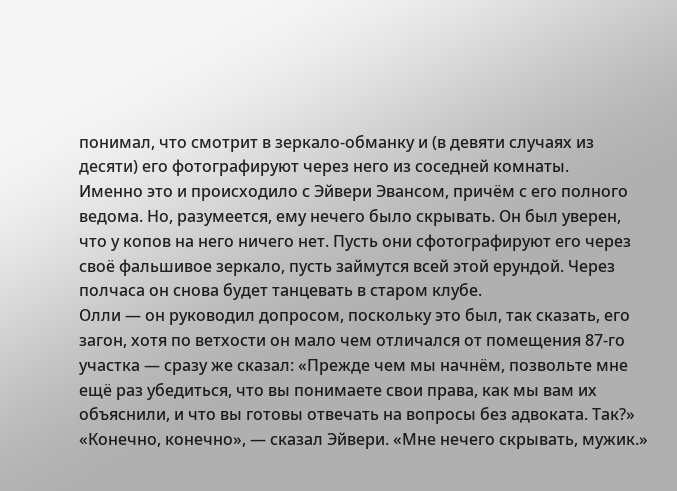понимал, что смотрит в зеркало-обманку и (в девяти случаях из десяти) его фотографируют через него из соседней комнаты.
Именно это и происходило с Эйвери Эвансом, причём с его полного ведома. Но, разумеется, ему нечего было скрывать. Он был уверен, что у копов на него ничего нет. Пусть они сфотографируют его через своё фальшивое зеркало, пусть займутся всей этой ерундой. Через полчаса он снова будет танцевать в старом клубе.
Олли — он руководил допросом, поскольку это был, так сказать, его загон, хотя по ветхости он мало чем отличался от помещения 87-го участка — сразу же сказал: «Прежде чем мы начнём, позвольте мне ещё раз убедиться, что вы понимаете свои права, как мы вам их объяснили, и что вы готовы отвечать на вопросы без адвоката. Так?»
«Конечно, конечно», — сказал Эйвери. «Мне нечего скрывать, мужик.»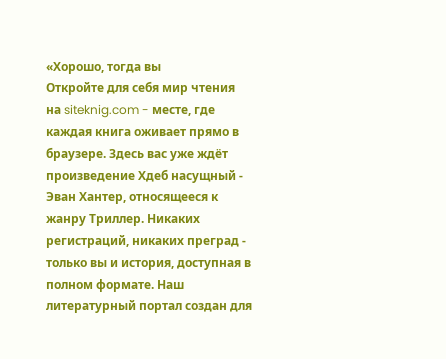«Хорошо, тогда вы
Откройте для себя мир чтения на siteknig.com - месте, где каждая книга оживает прямо в браузере. Здесь вас уже ждёт произведение Хдеб насущный - Эван Хантер, относящееся к жанру Триллер. Никаких регистраций, никаких преград - только вы и история, доступная в полном формате. Наш литературный портал создан для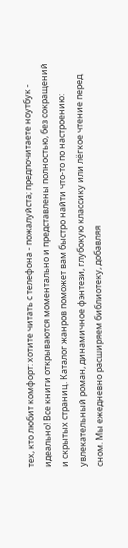тех, кто любит комфорт: хотите читать с телефона - пожалуйста; предпочитаете ноутбук - идеально! Все книги открываются моментально и представлены полностью, без сокращений и скрытых страниц. Каталог жанров поможет вам быстро найти что-то по настроению: увлекательный роман, динамичное фэнтези, глубокую классику или лёгкое чтение перед сном. Мы ежедневно расширяем библиотеку, добавляя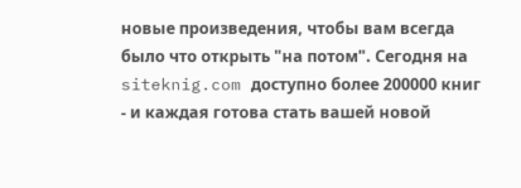новые произведения, чтобы вам всегда было что открыть "на потом". Сегодня на siteknig.com доступно более 200000 книг - и каждая готова стать вашей новой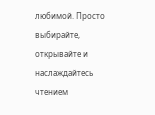любимой. Просто выбирайте, открывайте и наслаждайтесь чтением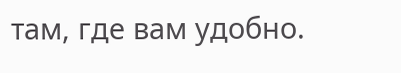там, где вам удобно.